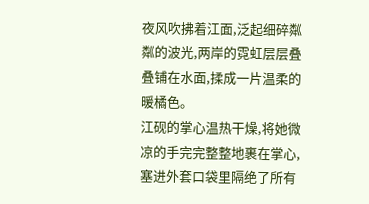夜风吹拂着江面,泛起细碎粼粼的波光,两岸的霓虹层层叠叠铺在水面,揉成一片温柔的暖橘色。
江砚的掌心温热干燥,将她微凉的手完完整整地裹在掌心,塞进外套口袋里隔绝了所有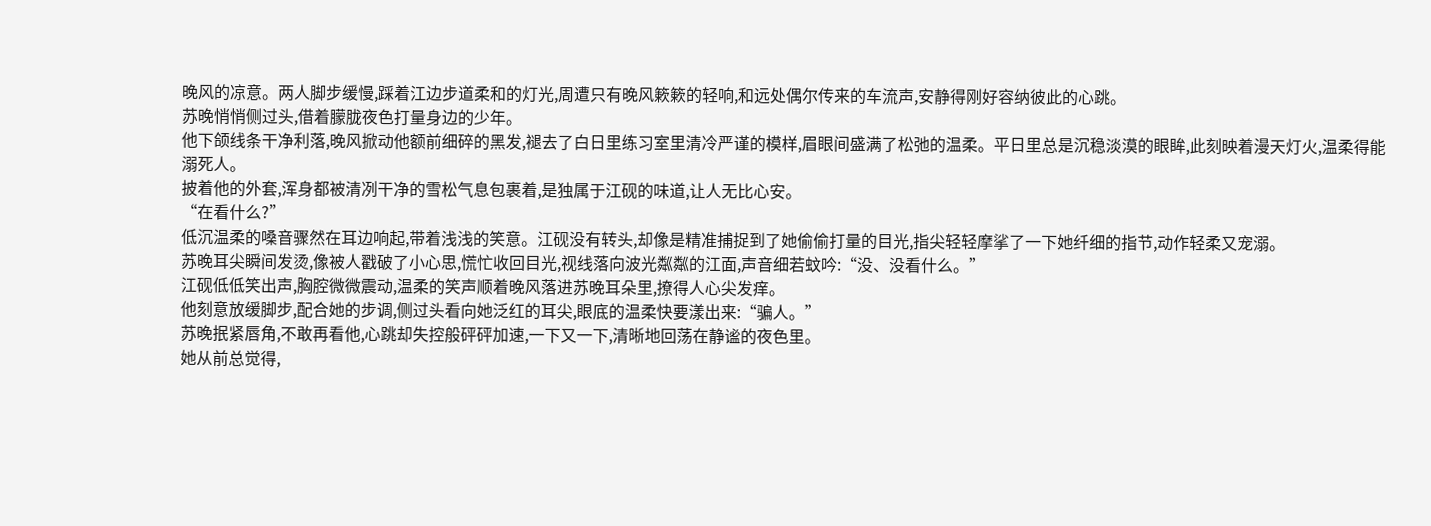晚风的凉意。两人脚步缓慢,踩着江边步道柔和的灯光,周遭只有晚风簌簌的轻响,和远处偶尔传来的车流声,安静得刚好容纳彼此的心跳。
苏晚悄悄侧过头,借着朦胧夜色打量身边的少年。
他下颌线条干净利落,晚风掀动他额前细碎的黑发,褪去了白日里练习室里清冷严谨的模样,眉眼间盛满了松弛的温柔。平日里总是沉稳淡漠的眼眸,此刻映着漫天灯火,温柔得能溺死人。
披着他的外套,浑身都被清冽干净的雪松气息包裹着,是独属于江砚的味道,让人无比心安。
“在看什么?”
低沉温柔的嗓音骤然在耳边响起,带着浅浅的笑意。江砚没有转头,却像是精准捕捉到了她偷偷打量的目光,指尖轻轻摩挲了一下她纤细的指节,动作轻柔又宠溺。
苏晚耳尖瞬间发烫,像被人戳破了小心思,慌忙收回目光,视线落向波光粼粼的江面,声音细若蚊吟:“没、没看什么。”
江砚低低笑出声,胸腔微微震动,温柔的笑声顺着晚风落进苏晚耳朵里,撩得人心尖发痒。
他刻意放缓脚步,配合她的步调,侧过头看向她泛红的耳尖,眼底的温柔快要漾出来:“骗人。”
苏晚抿紧唇角,不敢再看他,心跳却失控般砰砰加速,一下又一下,清晰地回荡在静谧的夜色里。
她从前总觉得,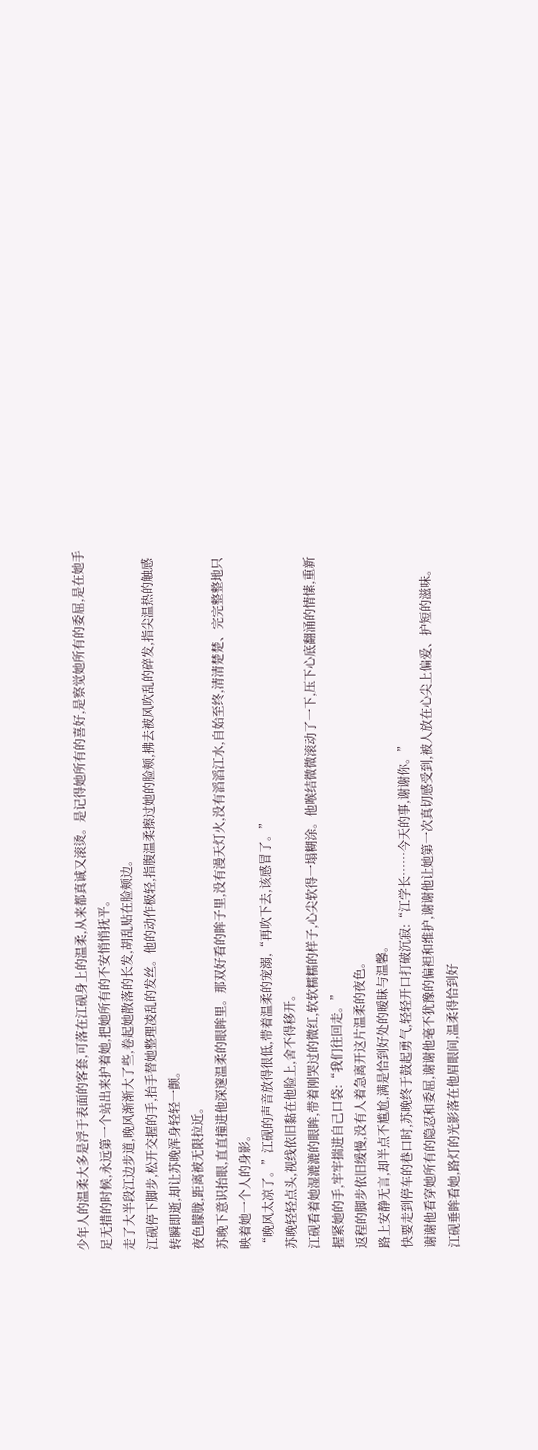少年人的温柔大多是浮于表面的客套,可落在江砚身上的温柔,从来都真诚又滚烫。是记得她所有的喜好,是察觉她所有的委屈,是在她手足无措的时候,永远第一个站出来护着她,把她所有的不安悄悄抚平。
走了大半段江边步道,晚风渐渐大了些,卷起她散落的长发,胡乱贴在脸颊边。
江砚停下脚步,松开交握的手,抬手替她整理凌乱的发丝。他的动作极轻,指腹温柔擦过她的脸颊,拂去被风吹乱的碎发,指尖温热的触感转瞬即逝,却让苏晚浑身轻轻一颤。
夜色朦胧,距离被无限拉近。
苏晚下意识抬眼,直直撞进他深邃温柔的眼眸里。那双好看的眸子里,没有漫天灯火,没有滔滔江水,自始至终,清清楚楚、完完整整地只映着她一个人的身影。
“晚风太凉了。”江砚的声音放得很低,带着温柔的宠溺,“再吹下去,该感冒了。”
苏晚轻轻点头,视线依旧黏在他脸上,舍不得移开。
江砚看着她湿漉漉的眼眸,带着刚哭过的微红,软软糯糯的样子,心尖软得一塌糊涂。他喉结微微滚动了一下,压下心底翻涌的情愫,重新握紧她的手,牢牢揣进自己口袋:“我们往回走。”
返程的脚步依旧缓慢,没有人着急离开这片温柔的夜色。
路上安静无言,却半点不尴尬,满是恰到好处的暧昧与温馨。
快要走到停车的巷口时,苏晚终于鼓起勇气,轻轻开口打破沉寂:“江学长……今天的事,谢谢你。”
谢谢他看穿她所有的隐忍和委屈,谢谢他毫不犹豫的偏袒和维护,谢谢他让她第一次真切感受到,被人放在心尖上偏爱、护短的滋味。
江砚垂眸看她,路灯的光影落在他眉眼间,温柔得恰到好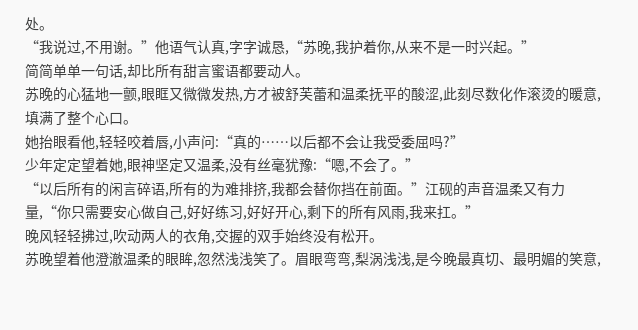处。
“我说过,不用谢。”他语气认真,字字诚恳,“苏晚,我护着你,从来不是一时兴起。”
简简单单一句话,却比所有甜言蜜语都要动人。
苏晚的心猛地一颤,眼眶又微微发热,方才被舒芙蕾和温柔抚平的酸涩,此刻尽数化作滚烫的暖意,填满了整个心口。
她抬眼看他,轻轻咬着唇,小声问:“真的……以后都不会让我受委屈吗?”
少年定定望着她,眼神坚定又温柔,没有丝毫犹豫:“嗯,不会了。”
“以后所有的闲言碎语,所有的为难排挤,我都会替你挡在前面。”江砚的声音温柔又有力量,“你只需要安心做自己,好好练习,好好开心,剩下的所有风雨,我来扛。”
晚风轻轻拂过,吹动两人的衣角,交握的双手始终没有松开。
苏晚望着他澄澈温柔的眼眸,忽然浅浅笑了。眉眼弯弯,梨涡浅浅,是今晚最真切、最明媚的笑意,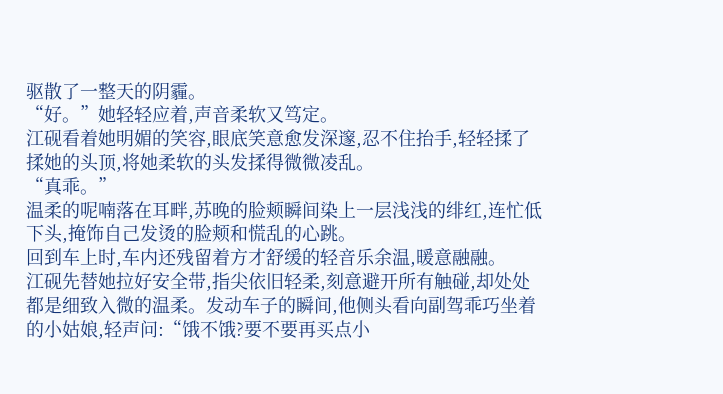驱散了一整天的阴霾。
“好。”她轻轻应着,声音柔软又笃定。
江砚看着她明媚的笑容,眼底笑意愈发深邃,忍不住抬手,轻轻揉了揉她的头顶,将她柔软的头发揉得微微凌乱。
“真乖。”
温柔的呢喃落在耳畔,苏晚的脸颊瞬间染上一层浅浅的绯红,连忙低下头,掩饰自己发烫的脸颊和慌乱的心跳。
回到车上时,车内还残留着方才舒缓的轻音乐余温,暖意融融。
江砚先替她拉好安全带,指尖依旧轻柔,刻意避开所有触碰,却处处都是细致入微的温柔。发动车子的瞬间,他侧头看向副驾乖巧坐着的小姑娘,轻声问:“饿不饿?要不要再买点小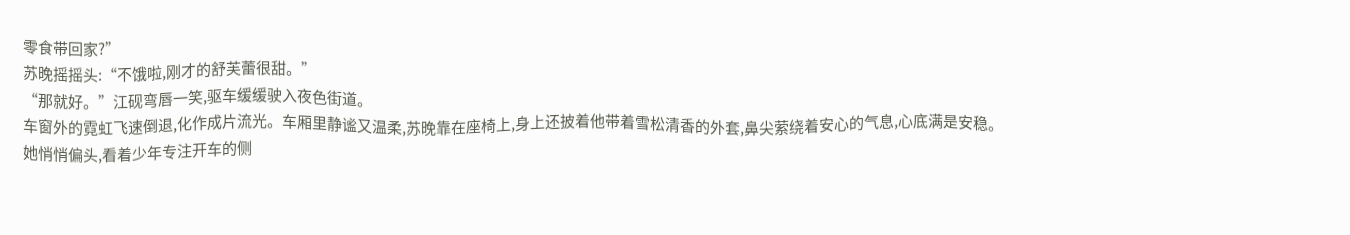零食带回家?”
苏晚摇摇头:“不饿啦,刚才的舒芙蕾很甜。”
“那就好。”江砚弯唇一笑,驱车缓缓驶入夜色街道。
车窗外的霓虹飞速倒退,化作成片流光。车厢里静谧又温柔,苏晚靠在座椅上,身上还披着他带着雪松清香的外套,鼻尖萦绕着安心的气息,心底满是安稳。
她悄悄偏头,看着少年专注开车的侧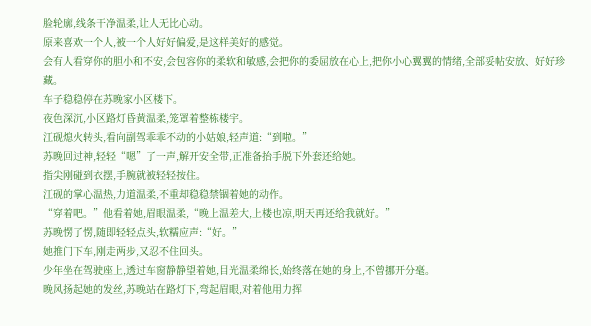脸轮廓,线条干净温柔,让人无比心动。
原来喜欢一个人,被一个人好好偏爱,是这样美好的感觉。
会有人看穿你的胆小和不安,会包容你的柔软和敏感,会把你的委屈放在心上,把你小心翼翼的情绪,全部妥帖安放、好好珍藏。
车子稳稳停在苏晚家小区楼下。
夜色深沉,小区路灯昏黄温柔,笼罩着整栋楼宇。
江砚熄火转头,看向副驾乖乖不动的小姑娘,轻声道:“到啦。”
苏晚回过神,轻轻“嗯”了一声,解开安全带,正准备抬手脱下外套还给她。
指尖刚碰到衣摆,手腕就被轻轻按住。
江砚的掌心温热,力道温柔,不重却稳稳禁锢着她的动作。
“穿着吧。”他看着她,眉眼温柔,“晚上温差大,上楼也凉,明天再还给我就好。”
苏晚愣了愣,随即轻轻点头,软糯应声:“好。”
她推门下车,刚走两步,又忍不住回头。
少年坐在驾驶座上,透过车窗静静望着她,目光温柔绵长,始终落在她的身上,不曾挪开分毫。
晚风扬起她的发丝,苏晚站在路灯下,弯起眉眼,对着他用力挥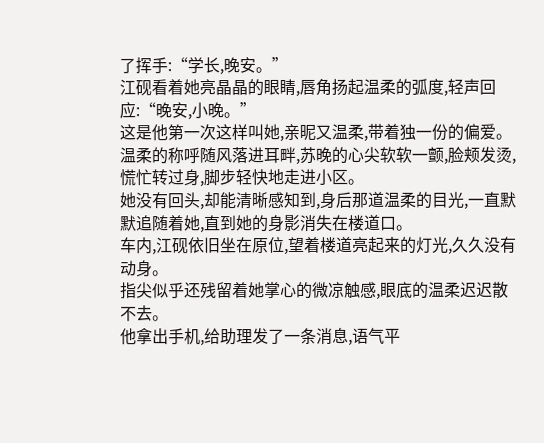了挥手:“学长,晚安。”
江砚看着她亮晶晶的眼睛,唇角扬起温柔的弧度,轻声回应:“晚安,小晚。”
这是他第一次这样叫她,亲昵又温柔,带着独一份的偏爱。
温柔的称呼随风落进耳畔,苏晚的心尖软软一颤,脸颊发烫,慌忙转过身,脚步轻快地走进小区。
她没有回头,却能清晰感知到,身后那道温柔的目光,一直默默追随着她,直到她的身影消失在楼道口。
车内,江砚依旧坐在原位,望着楼道亮起来的灯光,久久没有动身。
指尖似乎还残留着她掌心的微凉触感,眼底的温柔迟迟散不去。
他拿出手机,给助理发了一条消息,语气平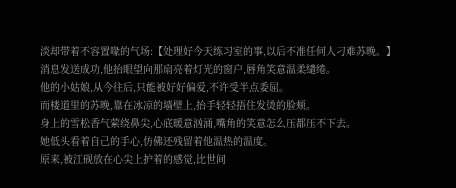淡却带着不容置喙的气场:【处理好今天练习室的事,以后不准任何人刁难苏晚。】
消息发送成功,他抬眼望向那扇亮着灯光的窗户,唇角笑意温柔缱绻。
他的小姑娘,从今往后,只能被好好偏爱,不许受半点委屈。
而楼道里的苏晚,靠在冰凉的墙壁上,抬手轻轻捂住发烫的脸颊。
身上的雪松香气萦绕鼻尖,心底暖意汹涌,嘴角的笑意怎么压都压不下去。
她低头看着自己的手心,仿佛还残留着他温热的温度。
原来,被江砚放在心尖上护着的感觉,比世间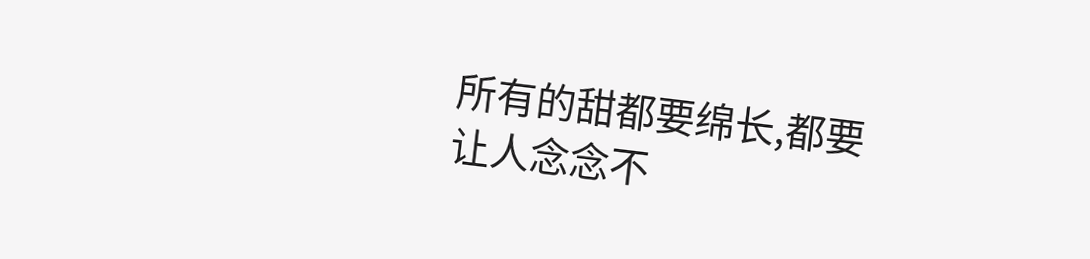所有的甜都要绵长,都要让人念念不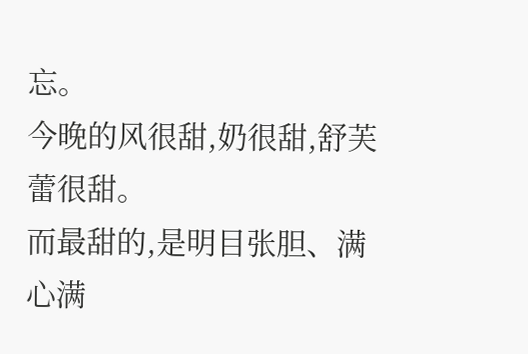忘。
今晚的风很甜,奶很甜,舒芙蕾很甜。
而最甜的,是明目张胆、满心满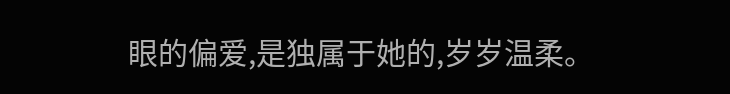眼的偏爱,是独属于她的,岁岁温柔。